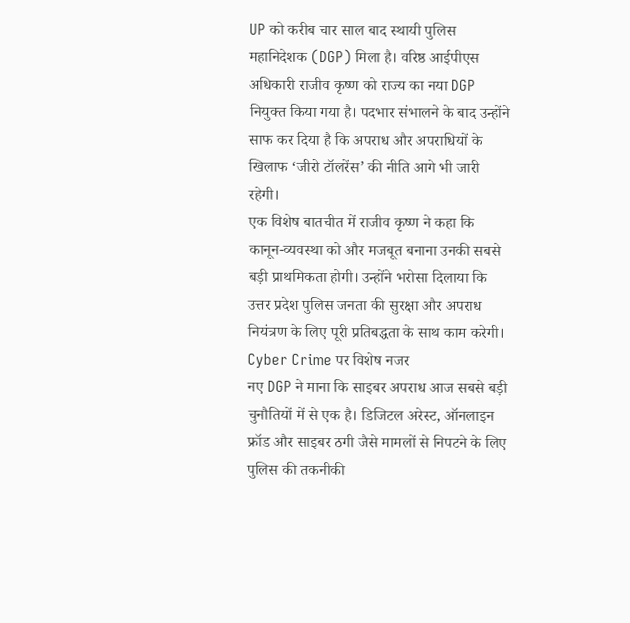UP को करीब चार साल बाद स्थायी पुलिस महानिदेशक (DGP) मिला है। वरिष्ठ आईपीएस अधिकारी राजीव कृष्ण को राज्य का नया DGP नियुक्त किया गया है। पदभार संभालने के बाद उन्होंने साफ कर दिया है कि अपराध और अपराधियों के खिलाफ ‘जीरो टॉलरेंस’ की नीति आगे भी जारी रहेगी।
एक विशेष बातचीत में राजीव कृष्ण ने कहा कि कानून-व्यवस्था को और मजबूत बनाना उनकी सबसे बड़ी प्राथमिकता होगी। उन्होंने भरोसा दिलाया कि उत्तर प्रदेश पुलिस जनता की सुरक्षा और अपराध नियंत्रण के लिए पूरी प्रतिबद्धता के साथ काम करेगी।
Cyber Crime पर विशेष नजर
नए DGP ने माना कि साइबर अपराध आज सबसे बड़ी चुनौतियों में से एक है। डिजिटल अरेस्ट, ऑनलाइन फ्रॉड और साइबर ठगी जैसे मामलों से निपटने के लिए पुलिस की तकनीकी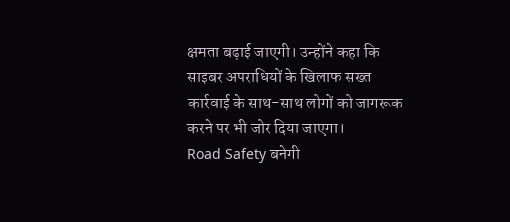क्षमता बढ़ाई जाएगी। उन्होंने कहा कि साइबर अपराधियों के खिलाफ सख्त कार्रवाई के साथ-साथ लोगों को जागरूक करने पर भी जोर दिया जाएगा।
Road Safety बनेगी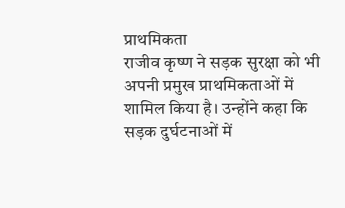प्राथमिकता
राजीव कृष्ण ने सड़क सुरक्षा को भी अपनी प्रमुख प्राथमिकताओं में शामिल किया है। उन्होंने कहा कि सड़क दुर्घटनाओं में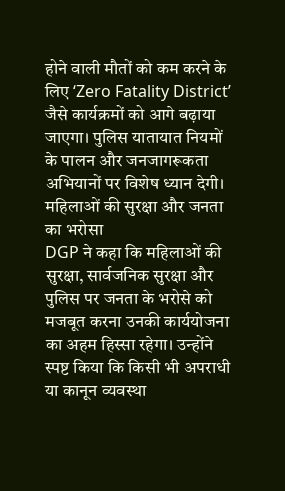होने वाली मौतों को कम करने के लिए ‘Zero Fatality District’ जैसे कार्यक्रमों को आगे बढ़ाया जाएगा। पुलिस यातायात नियमों के पालन और जनजागरूकता अभियानों पर विशेष ध्यान देगी।
महिलाओं की सुरक्षा और जनता का भरोसा
DGP ने कहा कि महिलाओं की सुरक्षा, सार्वजनिक सुरक्षा और पुलिस पर जनता के भरोसे को मजबूत करना उनकी कार्ययोजना का अहम हिस्सा रहेगा। उन्होंने स्पष्ट किया कि किसी भी अपराधी या कानून व्यवस्था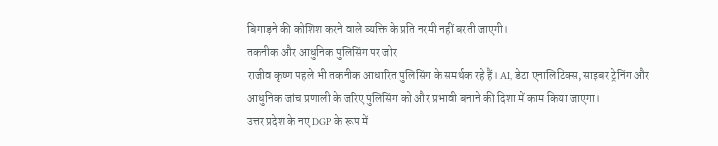बिगाड़ने की कोशिश करने वाले व्यक्ति के प्रति नरमी नहीं बरती जाएगी।
तकनीक और आधुनिक पुलिसिंग पर जोर
राजीव कृष्ण पहले भी तकनीक आधारित पुलिसिंग के समर्थक रहे हैं। AI, डेटा एनालिटिक्स, साइबर ट्रेनिंग और आधुनिक जांच प्रणाली के जरिए पुलिसिंग को और प्रभावी बनाने की दिशा में काम किया जाएगा।
उत्तर प्रदेश के नए DGP के रूप में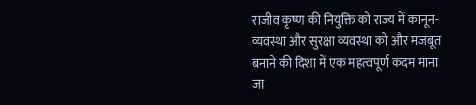राजीव कृष्ण की नियुक्ति को राज्य में कानून-व्यवस्था और सुरक्षा व्यवस्था को और मजबूत बनाने की दिशा में एक महत्वपूर्ण कदम माना जा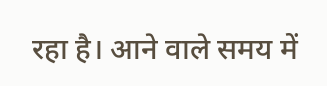रहा है। आने वाले समय में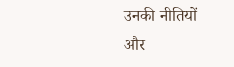उनकी नीतियों और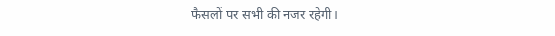फैसलों पर सभी की नजर रहेगी।